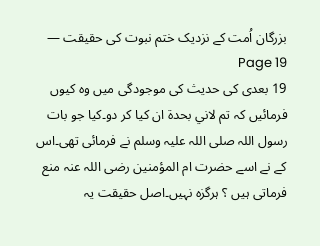بزرگان اُمت کے نزدیک ختم نبوت کی حقیقت — Page 19
19 بعدی کی حدیث کی موجودگی میں وہ کیوں فرمائیں کہ تم لاني بحدة ان کیا کر دو۔کیا جو بات رسول اللہ صلی اللہ علیہ وسلم نے فرمائی تھی۔اس کے نے اسے حضرت ام المؤمنین رضی اللہ عنہ منع فرماتی ہیں ؟ ہرگزہ نہیں۔اصل حقیقت یہ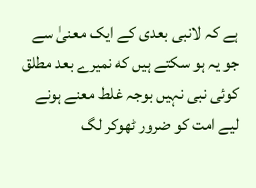ہے کہ لانبی بعدی کے ایک معنیٰ سے جو یہ ہو سکتے ہیں که نمیرے بعد مطلق کوئی نبی نہیں بوجہ غلط معنے ہونے لیے امت کو ضرور ٹھوکر لگ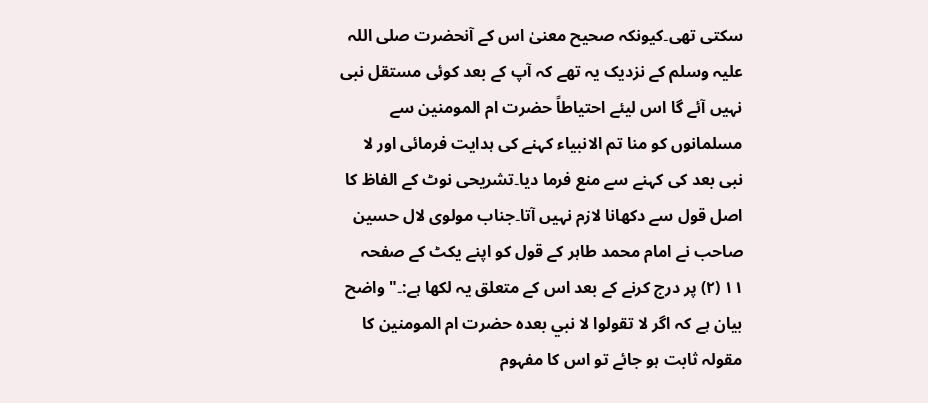سکتی تھی۔کیونکہ صحیح معنیٰ اس کے آنحضرت صلی اللہ علیہ وسلم کے نزدیک یہ تھے کہ آپ کے بعد کوئی مستقل نبی نہیں آئے گا اس لیئے احتیاطاً حضرت ام المومنین سے مسلمانوں کو منا تم الانبیاء کہنے کی ہدایت فرمائی اور لا نبی بعد کی کہنے سے منع فرما دیا۔تشریحی نوٹ کے الفاظ کا اصل قول سے دکھانا لازم نہیں آتا۔جناب مولوی لال حسین صاحب نے امام محمد طاہر کے قول کو اپنے یکٹ کے صفحہ ۱۱ (۲) پر درج کرنے کے بعد اس کے متعلق یہ لکھا ہے:۔" واضح بیان ہے کہ اگر لا تقولوا لا نبي بعده حضرت ام المومنین کا مقولہ ثابت ہو جائے تو اس کا مفہوم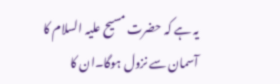یہ ہے کہ حضرت مسیح علیہ السلام کا آسمان سے نزول ہوگا۔ان کا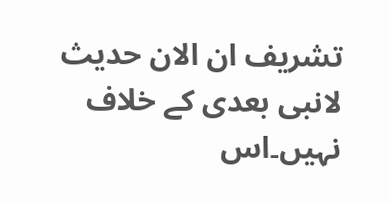تشریف ان الان حدیث لانبی بعدی کے خلاف نہیں۔اس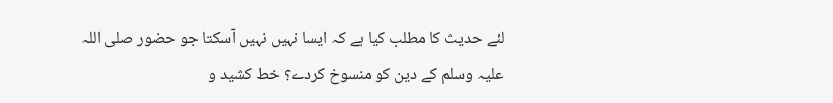لئے حدیث کا مطلب کیا ہے کہ ایسا نہیں نہیں آسکتا جو حضور صلی اللہ علیہ وسلم کے دین کو منسوخ کردے؟ خط کشید و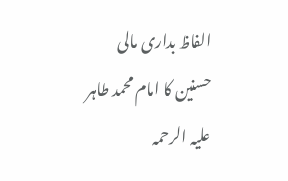الفاظ بداری مالی حسنین کا امام محمد طاہر علیہ الرحمہ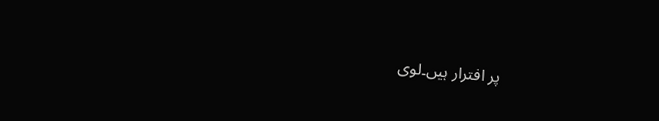پر افترار ہیں۔لوی